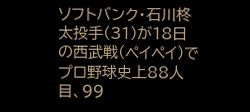ソフトバンク・石川柊太投手(31)が18日の西武戦(ペイペイ)でプロ野球史上88人目、99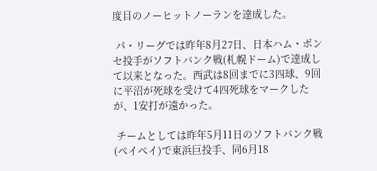度目のノーヒットノーランを達成した。

 パ・リーグでは昨年8月27日、日本ハム・ポンセ投手がソフトバンク戦(札幌ドーム)で達成して以来となった。西武は8回までに3四球、9回に平沼が死球を受けて4四死球をマークしたが、1安打が遠かった。

 チームとしては昨年5月11日のソフトバンク戦(ペイペイ)で東浜巨投手、同6月18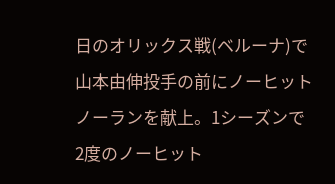日のオリックス戦(ベルーナ)で山本由伸投手の前にノーヒットノーランを献上。1シーズンで2度のノーヒット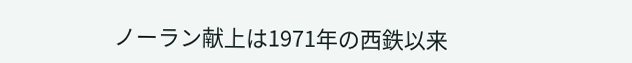ノーラン献上は1971年の西鉄以来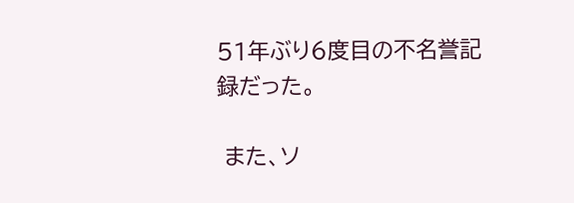51年ぶり6度目の不名誉記録だった。

 また、ソ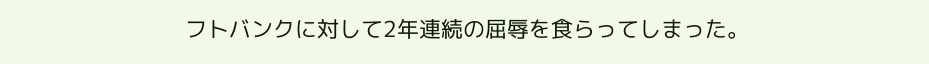フトバンクに対して2年連続の屈辱を食らってしまった。